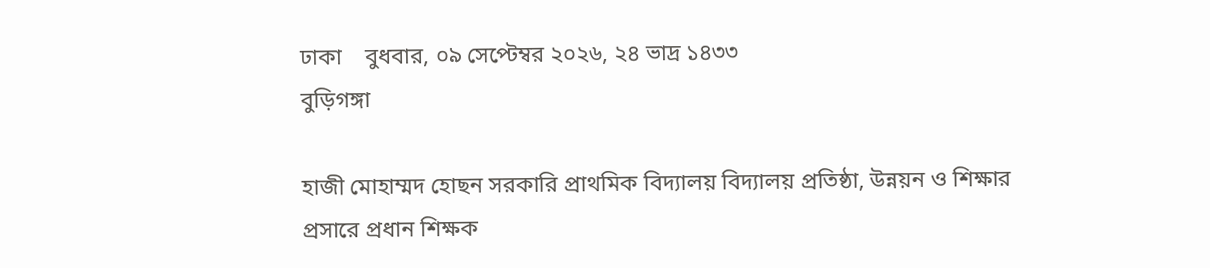ঢাকা    বুধবার, ০৯ সেপ্টেম্বর ২০২৬, ২৪ ভাদ্র ১৪৩৩
বুড়িগঙ্গা

হাজী মোহাম্মদ হোছন সরকারি প্রাথমিক বিদ্যালয় বিদ্যালয় প্রতিষ্ঠা, উন্নয়ন ও শিক্ষার প্রসারে প্রধান শিক্ষক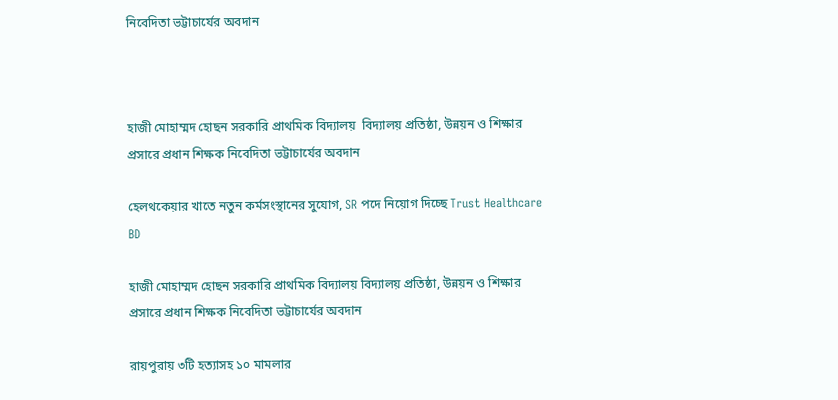নিবেদিতা ভট্টাচার্যের অবদান



হাজী মোহাম্মদ হোছন সরকারি প্রাথমিক বিদ্যালয়  বিদ্যালয় প্রতিষ্ঠা, উন্নয়ন ও শিক্ষার প্রসারে প্রধান শিক্ষক নিবেদিতা ভট্টাচার্যের অবদান

হেলথকেয়ার খাতে নতুন কর্মসংস্থানের সুযোগ, SR পদে নিয়োগ দিচ্ছে Trust Healthcare BD

হাজী মোহাম্মদ হোছন সরকারি প্রাথমিক বিদ্যালয় বিদ্যালয় প্রতিষ্ঠা, উন্নয়ন ও শিক্ষার প্রসারে প্রধান শিক্ষক নিবেদিতা ভট্টাচার্যের অবদান

রায়পুরায় ৩টি হত্যাসহ ১০ মামলার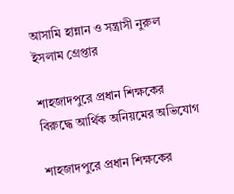আসামি হান্নান ও সন্ত্রাসী নুরুল ইসলাম গ্রেপ্তার

শাহজাদপুরে প্রধান শিক্ষকের বিরুদ্ধে আর্থিক অনিয়মের অভিযোগ

শাহজাদপুরে প্রধান শিক্ষকের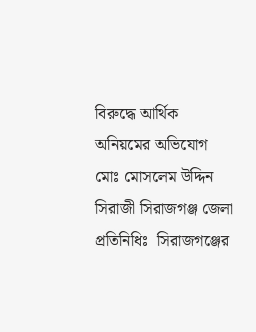বিরুদ্ধে আর্থিক অনিয়মের অভিযোগ  মোঃ মোসলেম উদ্দিন সিরাজী সিরাজগঞ্জ জেলা প্রতিনিধিঃ  সিরাজগঞ্জের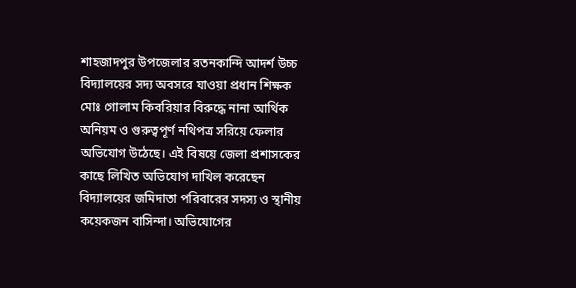শাহজাদপুর উপজেলার রতনকান্দি আদর্শ উচ্চ বিদ্যালয়ের সদ্য অবসরে যাওয়া প্রধান শিক্ষক মোঃ গোলাম কিবরিয়ার বিরুদ্ধে নানা আর্থিক অনিয়ম ও গুরুত্বপূর্ণ নথিপত্র সরিয়ে ফেলার অভিযোগ উঠেছে। এই বিষয়ে জেলা প্রশাসকের কাছে লিখিত অভিযোগ দাখিল করেছেন বিদ্যালয়ের জমিদাতা পরিবারের সদস্য ও স্থানীয় কয়েকজন বাসিন্দা। অভিযোগের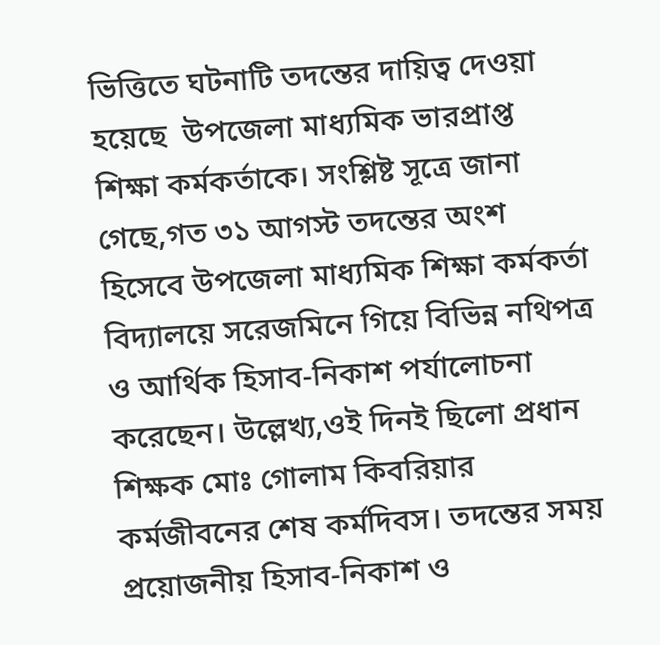ভিত্তিতে ঘটনাটি তদন্তের দায়িত্ব দেওয়া হয়েছে  উপজেলা মাধ্যমিক ভারপ্রাপ্ত শিক্ষা কর্মকর্তাকে। সংশ্লিষ্ট সূত্রে জানা গেছে,গত ৩১ আগস্ট তদন্তের অংশ হিসেবে উপজেলা মাধ্যমিক শিক্ষা কর্মকর্তা বিদ্যালয়ে সরেজমিনে গিয়ে বিভিন্ন নথিপত্র ও আর্থিক হিসাব-নিকাশ পর্যালোচনা করেছেন। উল্লেখ্য,ওই দিনই ছিলো প্রধান শিক্ষক মোঃ গোলাম কিবরিয়ার কর্মজীবনের শেষ কর্মদিবস। তদন্তের সময় প্রয়োজনীয় হিসাব-নিকাশ ও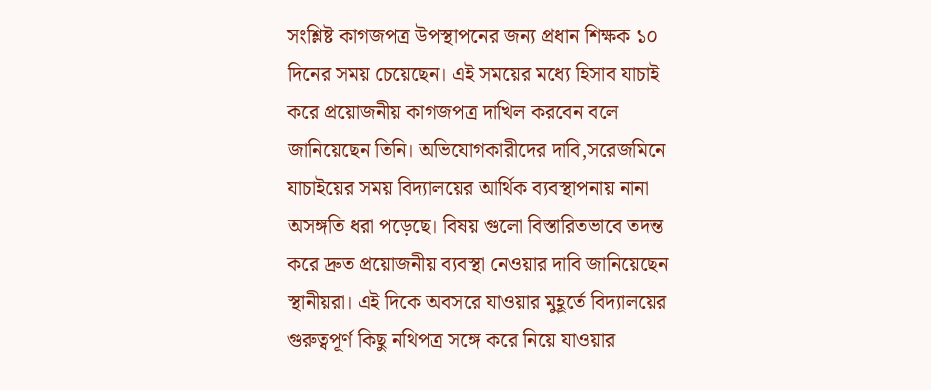সংশ্লিষ্ট কাগজপত্র উপস্থাপনের জন্য প্রধান শিক্ষক ১০ দিনের সময় চেয়েছেন। এই সময়ের মধ্যে হিসাব যাচাই করে প্রয়োজনীয় কাগজপত্র দাখিল করবেন বলে জানিয়েছেন তিনি। অভিযোগকারীদের দাবি,সরেজমিনে যাচাইয়ের সময় বিদ্যালয়ের আর্থিক ব্যবস্থাপনায় নানা অসঙ্গতি ধরা পড়েছে। বিষয় গুলো বিস্তারিতভাবে তদন্ত করে দ্রুত প্রয়োজনীয় ব্যবস্থা নেওয়ার দাবি জানিয়েছেন স্থানীয়রা। এই দিকে অবসরে যাওয়ার মুহূর্তে বিদ্যালয়ের গুরুত্বপূর্ণ কিছু নথিপত্র সঙ্গে করে নিয়ে যাওয়ার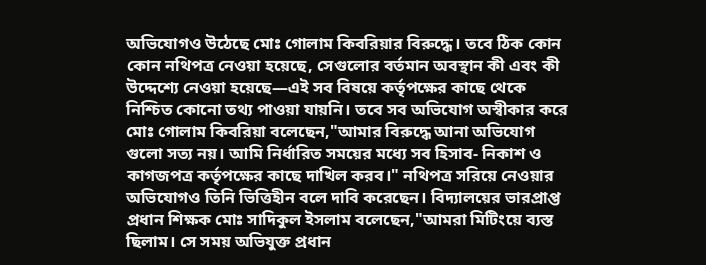অভিযোগও উঠেছে মোঃ গোলাম কিবরিয়ার বিরুদ্ধে। তবে ঠিক কোন কোন নথিপত্র নেওয়া হয়েছে, সেগুলোর বর্তমান অবস্থান কী এবং কী উদ্দেশ্যে নেওয়া হয়েছে—এই সব বিষয়ে কর্তৃপক্ষের কাছে থেকে নিশ্চিত কোনো তথ্য পাওয়া যায়নি। তবে সব অভিযোগ অস্বীকার করে মোঃ গোলাম কিবরিয়া বলেছেন,"আমার বিরুদ্ধে আনা অভিযোগ গুলো সত্য নয়। আমি নির্ধারিত সময়ের মধ্যে সব হিসাব- নিকাশ ও কাগজপত্র কর্তৃপক্ষের কাছে দাখিল করব।" নথিপত্র সরিয়ে নেওয়ার অভিযোগও তিনি ভিত্তিহীন বলে দাবি করেছেন। বিদ্যালয়ের ভারপ্রাপ্ত প্রধান শিক্ষক মোঃ সাদিকুল ইসলাম বলেছেন,"আমরা মিটিংয়ে ব্যস্ত ছিলাম। সে সময় অভিযুক্ত প্রধান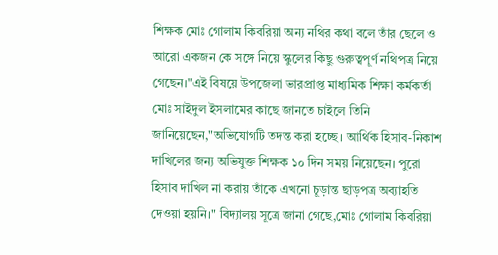শিক্ষক মোঃ গোলাম কিবরিয়া অন্য নথির কথা বলে তাঁর ছেলে ও আরো একজন কে সঙ্গে নিয়ে স্কুলের কিছু গুরুত্বপূর্ণ নথিপত্র নিয়ে গেছেন।"এই বিষয়ে উপজেলা ভারপ্রাপ্ত মাধ্যমিক শিক্ষা কর্মকর্তা মোঃ সাইদুল ইসলামের কাছে জানতে চাইলে তিনি জানিয়েছেন,"অভিযোগটি তদন্ত করা হচ্ছে। আর্থিক হিসাব-নিকাশ দাখিলের জন্য অভিযুক্ত শিক্ষক ১০ দিন সময় নিয়েছেন। পুরো হিসাব দাখিল না করায় তাঁকে এখনো চূড়ান্ত ছাড়পত্র অব্যাহতি দেওয়া হয়নি।" বিদ্যালয় সূত্রে জানা গেছে,মোঃ গোলাম কিবরিয়া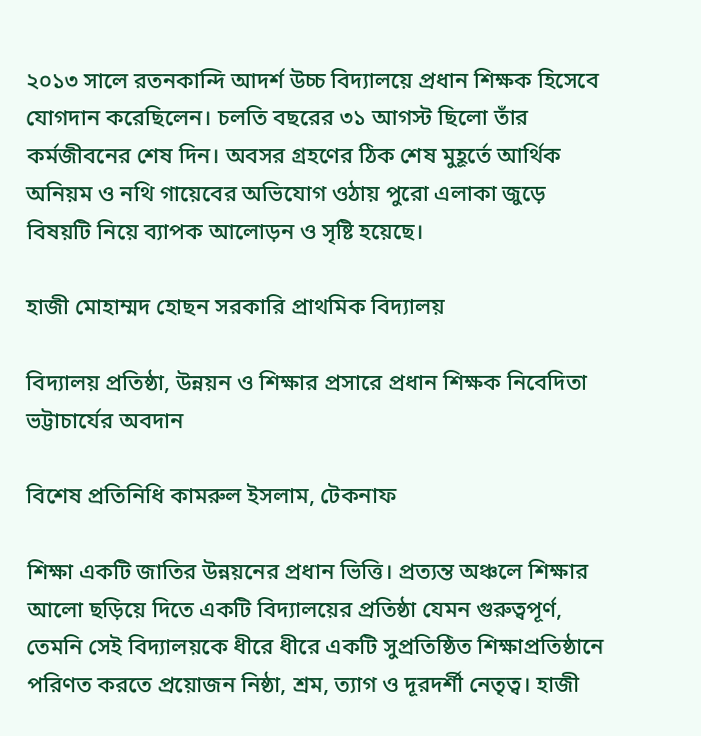২০১৩ সালে রতনকান্দি আদর্শ উচ্চ বিদ্যালয়ে প্রধান শিক্ষক হিসেবে যোগদান করেছিলেন। চলতি বছরের ৩১ আগস্ট ছিলো তাঁর কর্মজীবনের শেষ দিন। অবসর গ্রহণের ঠিক শেষ মুহূর্তে আর্থিক অনিয়ম ও নথি গায়েবের অভিযোগ ওঠায় পুরো এলাকা জুড়ে বিষয়টি নিয়ে ব্যাপক আলোড়ন ও সৃষ্টি হয়েছে।

হাজী মোহাম্মদ হোছন সরকারি প্রাথমিক বিদ্যালয়

বিদ্যালয় প্রতিষ্ঠা, উন্নয়ন ও শিক্ষার প্রসারে প্রধান শিক্ষক নিবেদিতা ভট্টাচার্যের অবদান

বিশেষ প্রতিনিধি কামরুল ইসলাম, টেকনাফ

শিক্ষা একটি জাতির উন্নয়নের প্রধান ভিত্তি। প্রত্যন্ত অঞ্চলে শিক্ষার আলো ছড়িয়ে দিতে একটি বিদ্যালয়ের প্রতিষ্ঠা যেমন গুরুত্বপূর্ণ, তেমনি সেই বিদ্যালয়কে ধীরে ধীরে একটি সুপ্রতিষ্ঠিত শিক্ষাপ্রতিষ্ঠানে পরিণত করতে প্রয়োজন নিষ্ঠা, শ্রম, ত্যাগ ও দূরদর্শী নেতৃত্ব। হাজী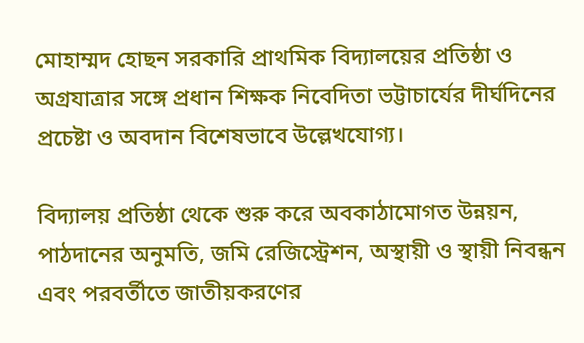মোহাম্মদ হোছন সরকারি প্রাথমিক বিদ্যালয়ের প্রতিষ্ঠা ও অগ্রযাত্রার সঙ্গে প্রধান শিক্ষক নিবেদিতা ভট্টাচার্যের দীর্ঘদিনের প্রচেষ্টা ও অবদান বিশেষভাবে উল্লেখযোগ্য।

বিদ্যালয় প্রতিষ্ঠা থেকে শুরু করে অবকাঠামোগত উন্নয়ন, পাঠদানের অনুমতি, জমি রেজিস্ট্রেশন, অস্থায়ী ও স্থায়ী নিবন্ধন এবং পরবর্তীতে জাতীয়করণের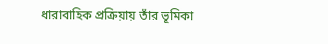ধারাবাহিক প্রক্রিয়ায় তাঁর ভূমিকা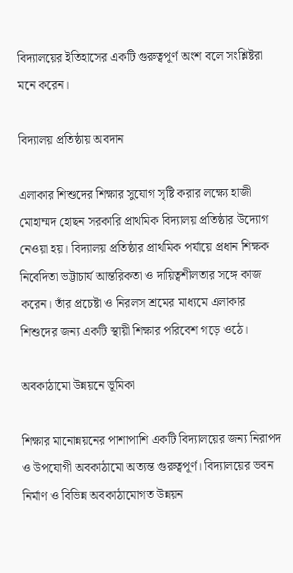বিদ্যালয়ের ইতিহাসের একটি গুরুত্বপূর্ণ অংশ বলে সংশ্লিষ্টরা মনে করেন।

বিদ্যালয় প্রতিষ্ঠায় অবদান

এলাকার শিশুদের শিক্ষার সুযোগ সৃষ্টি করার লক্ষ্যে হাজী মোহাম্মদ হোছন সরকারি প্রাথমিক বিদ্যালয় প্রতিষ্ঠার উদ্যোগ নেওয়া হয়। বিদ্যালয় প্রতিষ্ঠার প্রাথমিক পর্যায়ে প্রধান শিক্ষক নিবেদিতা ভট্টাচার্য আন্তরিকতা ও দায়িত্বশীলতার সঙ্গে কাজ করেন। তাঁর প্রচেষ্টা ও নিরলস শ্রমের মাধ্যমে এলাকার শিশুদের জন্য একটি স্থায়ী শিক্ষার পরিবেশ গড়ে ওঠে।

অবকাঠামো উন্নয়নে ভূমিকা

শিক্ষার মানোন্নয়নের পাশাপাশি একটি বিদ্যালয়ের জন্য নিরাপদ ও উপযোগী অবকাঠামো অত্যন্ত গুরুত্বপূর্ণ। বিদ্যালয়ের ভবন নির্মাণ ও বিভিন্ন অবকাঠামোগত উন্নয়ন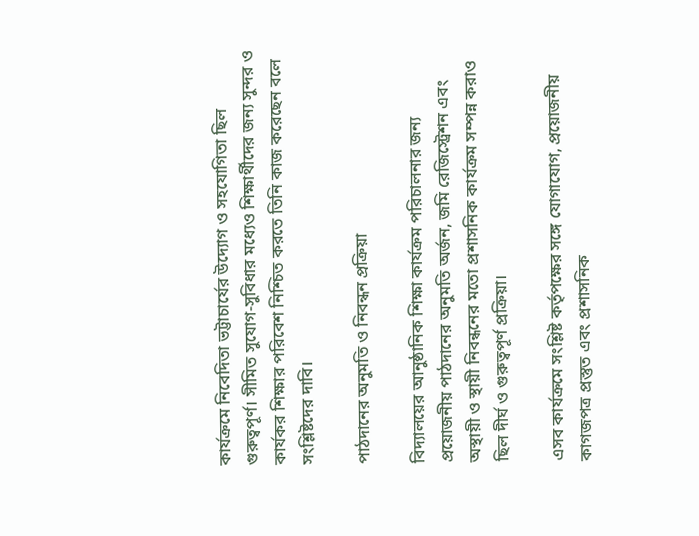কার্যক্রমে নিবেদিতা ভট্টাচার্যের উদ্যোগ ও সহযোগিতা ছিল গুরুত্বপূর্ণ। সীমিত সুযোগ-সুবিধার মধ্যেও শিক্ষার্থীদের জন্য সুন্দর ও কার্যকর শিক্ষার পরিবেশ নিশ্চিত করতে তিনি কাজ করেছেন বলে সংশ্লিষ্টদের দাবি।

পাঠদানের অনুমতি ও নিবন্ধন প্রক্রিয়া

বিদ্যালয়ের আনুষ্ঠানিক শিক্ষা কার্যক্রম পরিচালনার জন্য প্রয়োজনীয় পাঠদানের অনুমতি অর্জন, জমি রেজিস্ট্রেশন এবং অস্থায়ী ও স্থায়ী নিবন্ধনের মতো প্রশাসনিক কার্যক্রম সম্পন্ন করাও ছিল দীর্ঘ ও গুরুত্বপূর্ণ প্রক্রিয়া।

এসব কার্যক্রমে সংশ্লিষ্ট কর্তৃপক্ষের সঙ্গে যোগাযোগ, প্রয়োজনীয় কাগজপত্র প্রস্তুত এবং প্রশাসনিক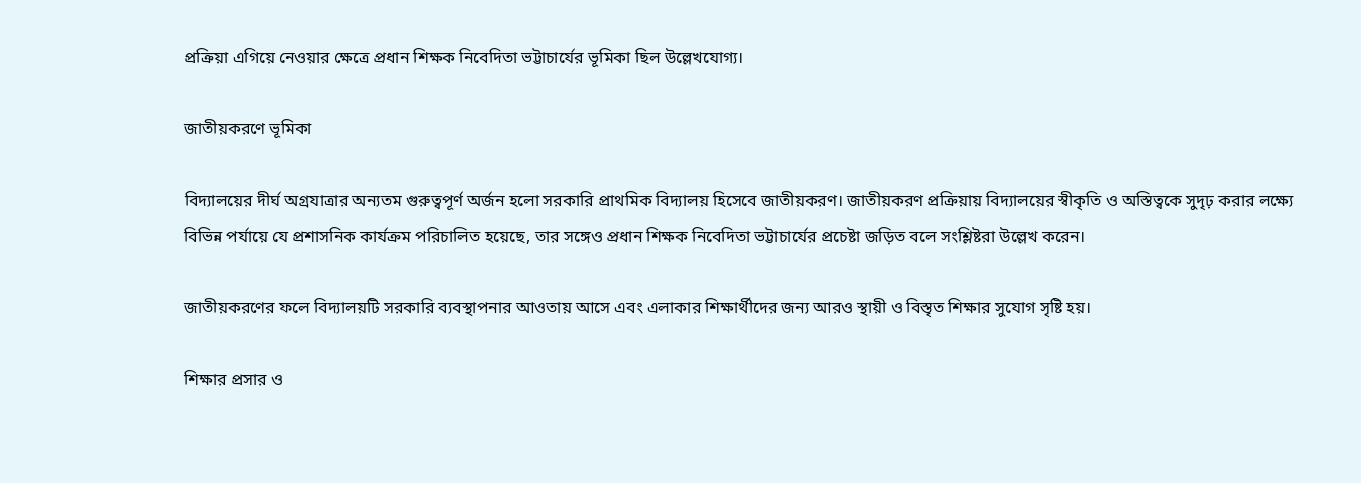প্রক্রিয়া এগিয়ে নেওয়ার ক্ষেত্রে প্রধান শিক্ষক নিবেদিতা ভট্টাচার্যের ভূমিকা ছিল উল্লেখযোগ্য।

জাতীয়করণে ভূমিকা

বিদ্যালয়ের দীর্ঘ অগ্রযাত্রার অন্যতম গুরুত্বপূর্ণ অর্জন হলো সরকারি প্রাথমিক বিদ্যালয় হিসেবে জাতীয়করণ। জাতীয়করণ প্রক্রিয়ায় বিদ্যালয়ের স্বীকৃতি ও অস্তিত্বকে সুদৃঢ় করার লক্ষ্যে বিভিন্ন পর্যায়ে যে প্রশাসনিক কার্যক্রম পরিচালিত হয়েছে, তার সঙ্গেও প্রধান শিক্ষক নিবেদিতা ভট্টাচার্যের প্রচেষ্টা জড়িত বলে সংশ্লিষ্টরা উল্লেখ করেন।

জাতীয়করণের ফলে বিদ্যালয়টি সরকারি ব্যবস্থাপনার আওতায় আসে এবং এলাকার শিক্ষার্থীদের জন্য আরও স্থায়ী ও বিস্তৃত শিক্ষার সুযোগ সৃষ্টি হয়।

শিক্ষার প্রসার ও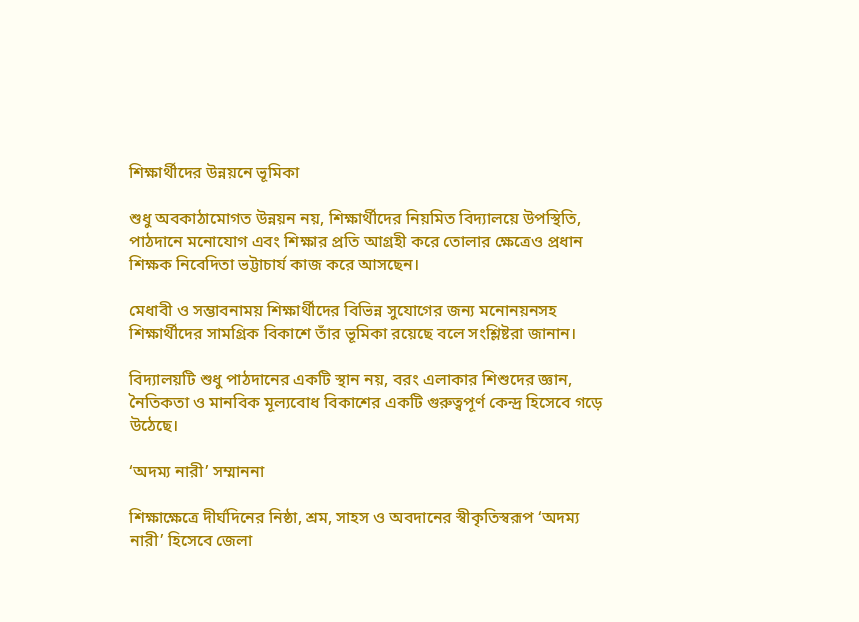শিক্ষার্থীদের উন্নয়নে ভূমিকা

শুধু অবকাঠামোগত উন্নয়ন নয়, শিক্ষার্থীদের নিয়মিত বিদ্যালয়ে উপস্থিতি, পাঠদানে মনোযোগ এবং শিক্ষার প্রতি আগ্রহী করে তোলার ক্ষেত্রেও প্রধান শিক্ষক নিবেদিতা ভট্টাচার্য কাজ করে আসছেন।

মেধাবী ও সম্ভাবনাময় শিক্ষার্থীদের বিভিন্ন সুযোগের জন্য মনোনয়নসহ শিক্ষার্থীদের সামগ্রিক বিকাশে তাঁর ভূমিকা রয়েছে বলে সংশ্লিষ্টরা জানান।

বিদ্যালয়টি শুধু পাঠদানের একটি স্থান নয়, বরং এলাকার শিশুদের জ্ঞান, নৈতিকতা ও মানবিক মূল্যবোধ বিকাশের একটি গুরুত্বপূর্ণ কেন্দ্র হিসেবে গড়ে উঠেছে।

‘অদম্য নারী’ সম্মাননা

শিক্ষাক্ষেত্রে দীর্ঘদিনের নিষ্ঠা, শ্রম, সাহস ও অবদানের স্বীকৃতিস্বরূপ ‘অদম্য নারী’ হিসেবে জেলা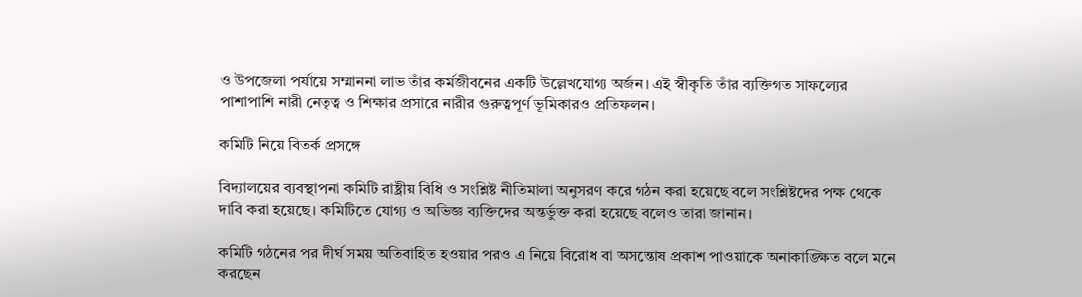ও উপজেলা পর্যায়ে সম্মাননা লাভ তাঁর কর্মজীবনের একটি উল্লেখযোগ্য অর্জন। এই স্বীকৃতি তাঁর ব্যক্তিগত সাফল্যের পাশাপাশি নারী নেতৃত্ব ও শিক্ষার প্রসারে নারীর গুরুত্বপূর্ণ ভূমিকারও প্রতিফলন।

কমিটি নিয়ে বিতর্ক প্রসঙ্গে

বিদ্যালয়ের ব্যবস্থাপনা কমিটি রাষ্ট্রীয় বিধি ও সংশ্লিষ্ট নীতিমালা অনুসরণ করে গঠন করা হয়েছে বলে সংশ্লিষ্টদের পক্ষ থেকে দাবি করা হয়েছে। কমিটিতে যোগ্য ও অভিজ্ঞ ব্যক্তিদের অন্তর্ভুক্ত করা হয়েছে বলেও তারা জানান।

কমিটি গঠনের পর দীর্ঘ সময় অতিবাহিত হওয়ার পরও এ নিয়ে বিরোধ বা অসন্তোষ প্রকাশ পাওয়াকে অনাকাঙ্ক্ষিত বলে মনে করছেন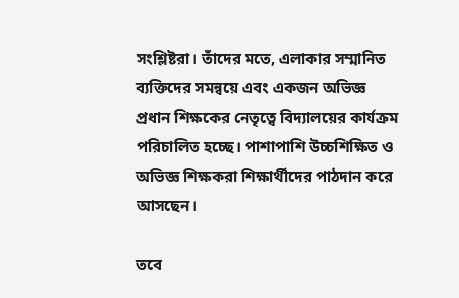সংশ্লিষ্টরা। তাঁদের মতে, এলাকার সম্মানিত ব্যক্তিদের সমন্বয়ে এবং একজন অভিজ্ঞ প্রধান শিক্ষকের নেতৃত্বে বিদ্যালয়ের কার্যক্রম পরিচালিত হচ্ছে। পাশাপাশি উচ্চশিক্ষিত ও অভিজ্ঞ শিক্ষকরা শিক্ষার্থীদের পাঠদান করে আসছেন।

তবে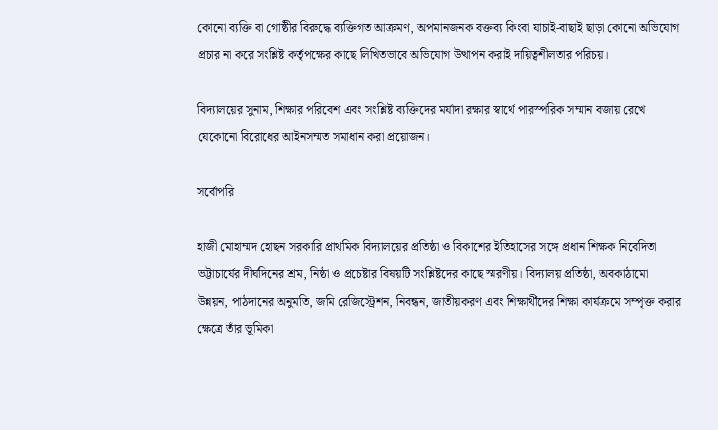কোনো ব্যক্তি বা গোষ্ঠীর বিরুদ্ধে ব্যক্তিগত আক্রমণ, অপমানজনক বক্তব্য কিংবা যাচাই-বাছাই ছাড়া কোনো অভিযোগ প্রচার না করে সংশ্লিষ্ট কর্তৃপক্ষের কাছে লিখিতভাবে অভিযোগ উত্থাপন করাই দায়িত্বশীলতার পরিচয়।

বিদ্যালয়ের সুনাম, শিক্ষার পরিবেশ এবং সংশ্লিষ্ট ব্যক্তিদের মর্যাদা রক্ষার স্বার্থে পারস্পরিক সম্মান বজায় রেখে যেকোনো বিরোধের আইনসম্মত সমাধান করা প্রয়োজন।

সর্বোপরি

হাজী মোহাম্মদ হোছন সরকারি প্রাথমিক বিদ্যালয়ের প্রতিষ্ঠা ও বিকাশের ইতিহাসের সঙ্গে প্রধান শিক্ষক নিবেদিতা ভট্টাচার্যের দীর্ঘদিনের শ্রম, নিষ্ঠা ও প্রচেষ্টার বিষয়টি সংশ্লিষ্টদের কাছে স্মরণীয়। বিদ্যালয় প্রতিষ্ঠা, অবকাঠামো উন্নয়ন, পাঠদানের অনুমতি, জমি রেজিস্ট্রেশন, নিবন্ধন, জাতীয়করণ এবং শিক্ষার্থীদের শিক্ষা কার্যক্রমে সম্পৃক্ত করার ক্ষেত্রে তাঁর ভূমিকা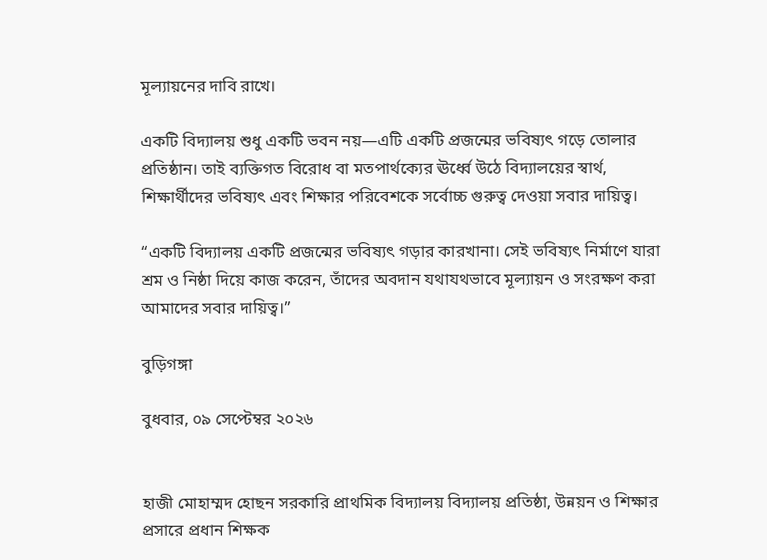মূল্যায়নের দাবি রাখে।

একটি বিদ্যালয় শুধু একটি ভবন নয়—এটি একটি প্রজন্মের ভবিষ্যৎ গড়ে তোলার প্রতিষ্ঠান। তাই ব্যক্তিগত বিরোধ বা মতপার্থক্যের ঊর্ধ্বে উঠে বিদ্যালয়ের স্বার্থ, শিক্ষার্থীদের ভবিষ্যৎ এবং শিক্ষার পরিবেশকে সর্বোচ্চ গুরুত্ব দেওয়া সবার দায়িত্ব।

“একটি বিদ্যালয় একটি প্রজন্মের ভবিষ্যৎ গড়ার কারখানা। সেই ভবিষ্যৎ নির্মাণে যারা শ্রম ও নিষ্ঠা দিয়ে কাজ করেন, তাঁদের অবদান যথাযথভাবে মূল্যায়ন ও সংরক্ষণ করা আমাদের সবার দায়িত্ব।”

বুড়িগঙ্গা

বুধবার, ০৯ সেপ্টেম্বর ২০২৬


হাজী মোহাম্মদ হোছন সরকারি প্রাথমিক বিদ্যালয় বিদ্যালয় প্রতিষ্ঠা, উন্নয়ন ও শিক্ষার প্রসারে প্রধান শিক্ষক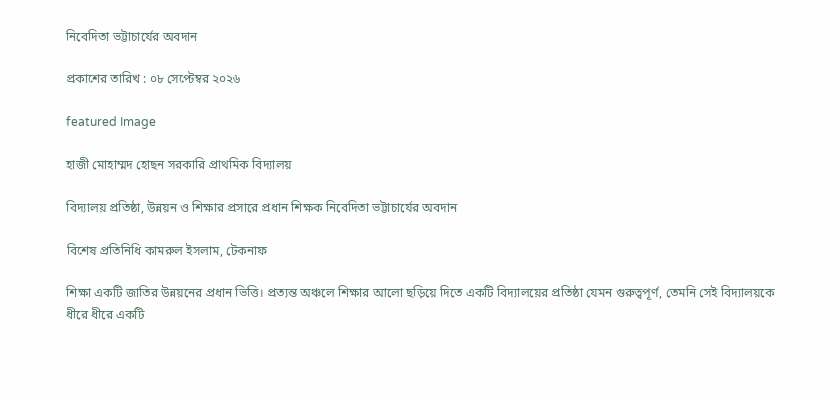নিবেদিতা ভট্টাচার্যের অবদান

প্রকাশের তারিখ : ০৮ সেপ্টেম্বর ২০২৬

featured Image

হাজী মোহাম্মদ হোছন সরকারি প্রাথমিক বিদ্যালয়

বিদ্যালয় প্রতিষ্ঠা, উন্নয়ন ও শিক্ষার প্রসারে প্রধান শিক্ষক নিবেদিতা ভট্টাচার্যের অবদান

বিশেষ প্রতিনিধি কামরুল ইসলাম, টেকনাফ

শিক্ষা একটি জাতির উন্নয়নের প্রধান ভিত্তি। প্রত্যন্ত অঞ্চলে শিক্ষার আলো ছড়িয়ে দিতে একটি বিদ্যালয়ের প্রতিষ্ঠা যেমন গুরুত্বপূর্ণ, তেমনি সেই বিদ্যালয়কে ধীরে ধীরে একটি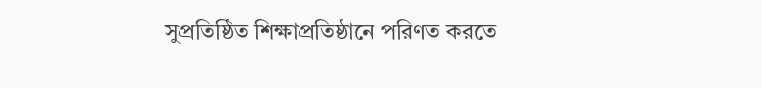সুপ্রতিষ্ঠিত শিক্ষাপ্রতিষ্ঠানে পরিণত করতে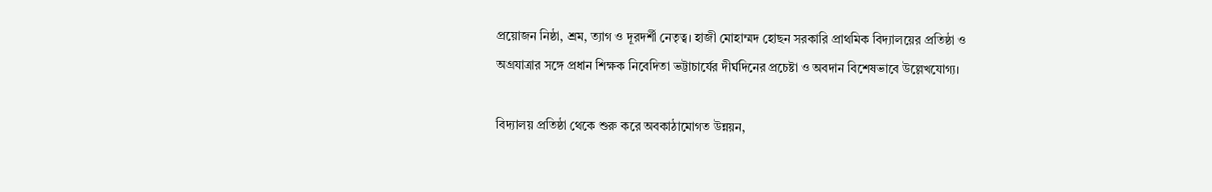প্রয়োজন নিষ্ঠা, শ্রম, ত্যাগ ও দূরদর্শী নেতৃত্ব। হাজী মোহাম্মদ হোছন সরকারি প্রাথমিক বিদ্যালয়ের প্রতিষ্ঠা ও অগ্রযাত্রার সঙ্গে প্রধান শিক্ষক নিবেদিতা ভট্টাচার্যের দীর্ঘদিনের প্রচেষ্টা ও অবদান বিশেষভাবে উল্লেখযোগ্য।

বিদ্যালয় প্রতিষ্ঠা থেকে শুরু করে অবকাঠামোগত উন্নয়ন,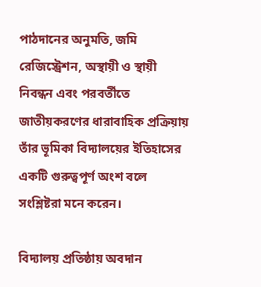পাঠদানের অনুমতি, জমি রেজিস্ট্রেশন, অস্থায়ী ও স্থায়ী নিবন্ধন এবং পরবর্তীতে জাতীয়করণের ধারাবাহিক প্রক্রিয়ায় তাঁর ভূমিকা বিদ্যালয়ের ইতিহাসের একটি গুরুত্বপূর্ণ অংশ বলে সংশ্লিষ্টরা মনে করেন।

বিদ্যালয় প্রতিষ্ঠায় অবদান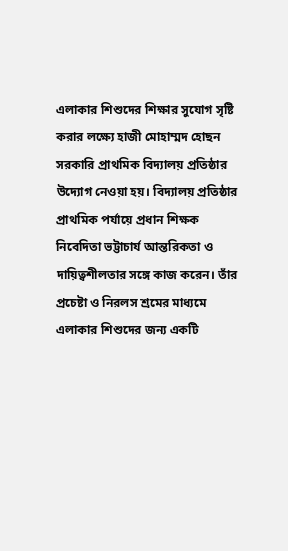এলাকার শিশুদের শিক্ষার সুযোগ সৃষ্টি করার লক্ষ্যে হাজী মোহাম্মদ হোছন সরকারি প্রাথমিক বিদ্যালয় প্রতিষ্ঠার উদ্যোগ নেওয়া হয়। বিদ্যালয় প্রতিষ্ঠার প্রাথমিক পর্যায়ে প্রধান শিক্ষক নিবেদিতা ভট্টাচার্য আন্তরিকতা ও দায়িত্বশীলতার সঙ্গে কাজ করেন। তাঁর প্রচেষ্টা ও নিরলস শ্রমের মাধ্যমে এলাকার শিশুদের জন্য একটি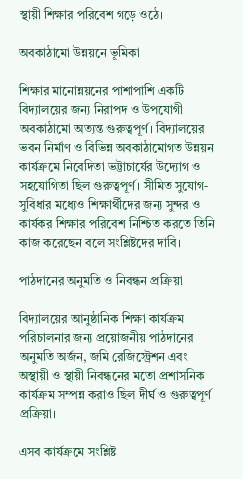স্থায়ী শিক্ষার পরিবেশ গড়ে ওঠে।

অবকাঠামো উন্নয়নে ভূমিকা

শিক্ষার মানোন্নয়নের পাশাপাশি একটি বিদ্যালয়ের জন্য নিরাপদ ও উপযোগী অবকাঠামো অত্যন্ত গুরুত্বপূর্ণ। বিদ্যালয়ের ভবন নির্মাণ ও বিভিন্ন অবকাঠামোগত উন্নয়ন কার্যক্রমে নিবেদিতা ভট্টাচার্যের উদ্যোগ ও সহযোগিতা ছিল গুরুত্বপূর্ণ। সীমিত সুযোগ-সুবিধার মধ্যেও শিক্ষার্থীদের জন্য সুন্দর ও কার্যকর শিক্ষার পরিবেশ নিশ্চিত করতে তিনি কাজ করেছেন বলে সংশ্লিষ্টদের দাবি।

পাঠদানের অনুমতি ও নিবন্ধন প্রক্রিয়া

বিদ্যালয়ের আনুষ্ঠানিক শিক্ষা কার্যক্রম পরিচালনার জন্য প্রয়োজনীয় পাঠদানের অনুমতি অর্জন, জমি রেজিস্ট্রেশন এবং অস্থায়ী ও স্থায়ী নিবন্ধনের মতো প্রশাসনিক কার্যক্রম সম্পন্ন করাও ছিল দীর্ঘ ও গুরুত্বপূর্ণ প্রক্রিয়া।

এসব কার্যক্রমে সংশ্লিষ্ট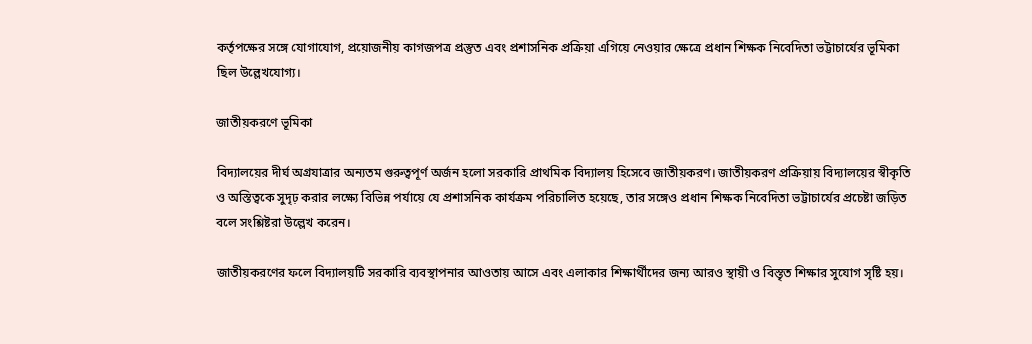কর্তৃপক্ষের সঙ্গে যোগাযোগ, প্রয়োজনীয় কাগজপত্র প্রস্তুত এবং প্রশাসনিক প্রক্রিয়া এগিয়ে নেওয়ার ক্ষেত্রে প্রধান শিক্ষক নিবেদিতা ভট্টাচার্যের ভূমিকা ছিল উল্লেখযোগ্য।

জাতীয়করণে ভূমিকা

বিদ্যালয়ের দীর্ঘ অগ্রযাত্রার অন্যতম গুরুত্বপূর্ণ অর্জন হলো সরকারি প্রাথমিক বিদ্যালয় হিসেবে জাতীয়করণ। জাতীয়করণ প্রক্রিয়ায় বিদ্যালয়ের স্বীকৃতি ও অস্তিত্বকে সুদৃঢ় করার লক্ষ্যে বিভিন্ন পর্যায়ে যে প্রশাসনিক কার্যক্রম পরিচালিত হয়েছে, তার সঙ্গেও প্রধান শিক্ষক নিবেদিতা ভট্টাচার্যের প্রচেষ্টা জড়িত বলে সংশ্লিষ্টরা উল্লেখ করেন।

জাতীয়করণের ফলে বিদ্যালয়টি সরকারি ব্যবস্থাপনার আওতায় আসে এবং এলাকার শিক্ষার্থীদের জন্য আরও স্থায়ী ও বিস্তৃত শিক্ষার সুযোগ সৃষ্টি হয়।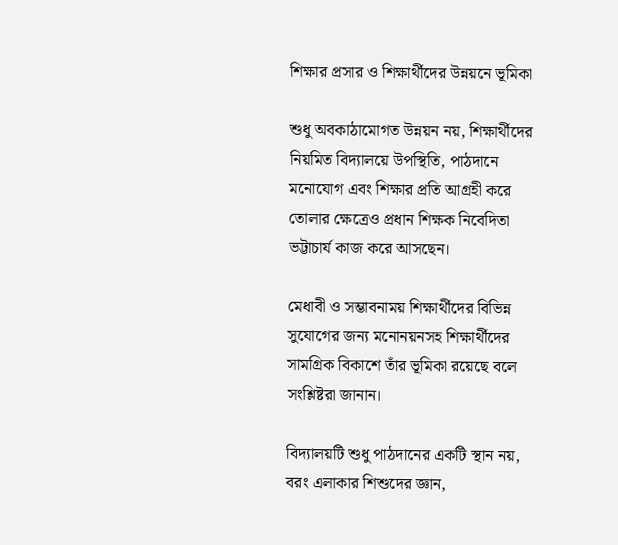শিক্ষার প্রসার ও শিক্ষার্থীদের উন্নয়নে ভূমিকা

শুধু অবকাঠামোগত উন্নয়ন নয়, শিক্ষার্থীদের নিয়মিত বিদ্যালয়ে উপস্থিতি, পাঠদানে মনোযোগ এবং শিক্ষার প্রতি আগ্রহী করে তোলার ক্ষেত্রেও প্রধান শিক্ষক নিবেদিতা ভট্টাচার্য কাজ করে আসছেন।

মেধাবী ও সম্ভাবনাময় শিক্ষার্থীদের বিভিন্ন সুযোগের জন্য মনোনয়নসহ শিক্ষার্থীদের সামগ্রিক বিকাশে তাঁর ভূমিকা রয়েছে বলে সংশ্লিষ্টরা জানান।

বিদ্যালয়টি শুধু পাঠদানের একটি স্থান নয়, বরং এলাকার শিশুদের জ্ঞান,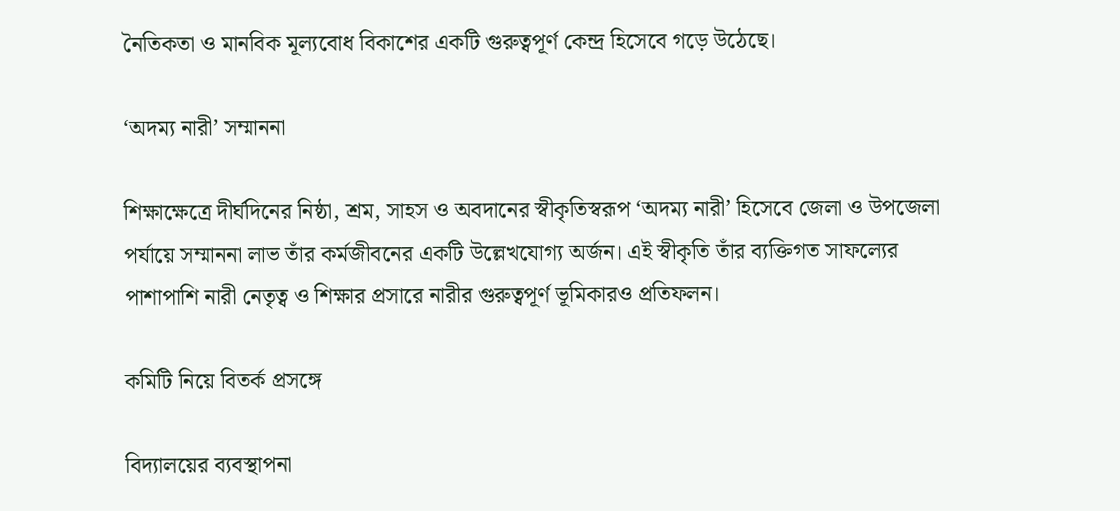নৈতিকতা ও মানবিক মূল্যবোধ বিকাশের একটি গুরুত্বপূর্ণ কেন্দ্র হিসেবে গড়ে উঠেছে।

‘অদম্য নারী’ সম্মাননা

শিক্ষাক্ষেত্রে দীর্ঘদিনের নিষ্ঠা, শ্রম, সাহস ও অবদানের স্বীকৃতিস্বরূপ ‘অদম্য নারী’ হিসেবে জেলা ও উপজেলা পর্যায়ে সম্মাননা লাভ তাঁর কর্মজীবনের একটি উল্লেখযোগ্য অর্জন। এই স্বীকৃতি তাঁর ব্যক্তিগত সাফল্যের পাশাপাশি নারী নেতৃত্ব ও শিক্ষার প্রসারে নারীর গুরুত্বপূর্ণ ভূমিকারও প্রতিফলন।

কমিটি নিয়ে বিতর্ক প্রসঙ্গে

বিদ্যালয়ের ব্যবস্থাপনা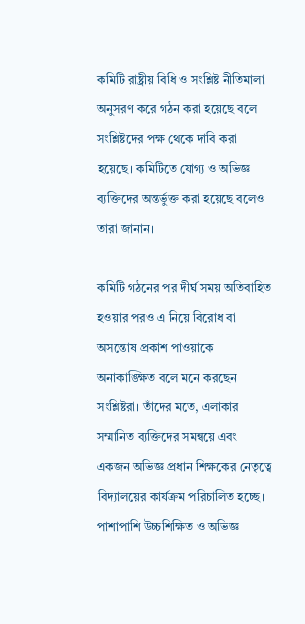কমিটি রাষ্ট্রীয় বিধি ও সংশ্লিষ্ট নীতিমালা অনুসরণ করে গঠন করা হয়েছে বলে সংশ্লিষ্টদের পক্ষ থেকে দাবি করা হয়েছে। কমিটিতে যোগ্য ও অভিজ্ঞ ব্যক্তিদের অন্তর্ভুক্ত করা হয়েছে বলেও তারা জানান।

কমিটি গঠনের পর দীর্ঘ সময় অতিবাহিত হওয়ার পরও এ নিয়ে বিরোধ বা অসন্তোষ প্রকাশ পাওয়াকে অনাকাঙ্ক্ষিত বলে মনে করছেন সংশ্লিষ্টরা। তাঁদের মতে, এলাকার সম্মানিত ব্যক্তিদের সমন্বয়ে এবং একজন অভিজ্ঞ প্রধান শিক্ষকের নেতৃত্বে বিদ্যালয়ের কার্যক্রম পরিচালিত হচ্ছে। পাশাপাশি উচ্চশিক্ষিত ও অভিজ্ঞ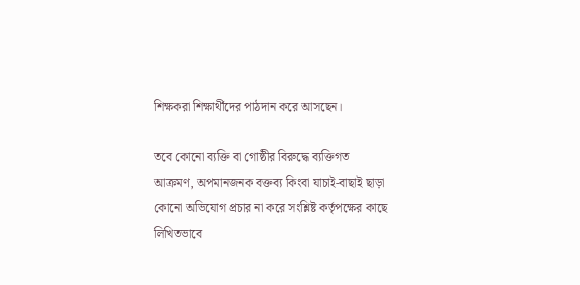শিক্ষকরা শিক্ষার্থীদের পাঠদান করে আসছেন।

তবে কোনো ব্যক্তি বা গোষ্ঠীর বিরুদ্ধে ব্যক্তিগত আক্রমণ, অপমানজনক বক্তব্য কিংবা যাচাই-বাছাই ছাড়া কোনো অভিযোগ প্রচার না করে সংশ্লিষ্ট কর্তৃপক্ষের কাছে লিখিতভাবে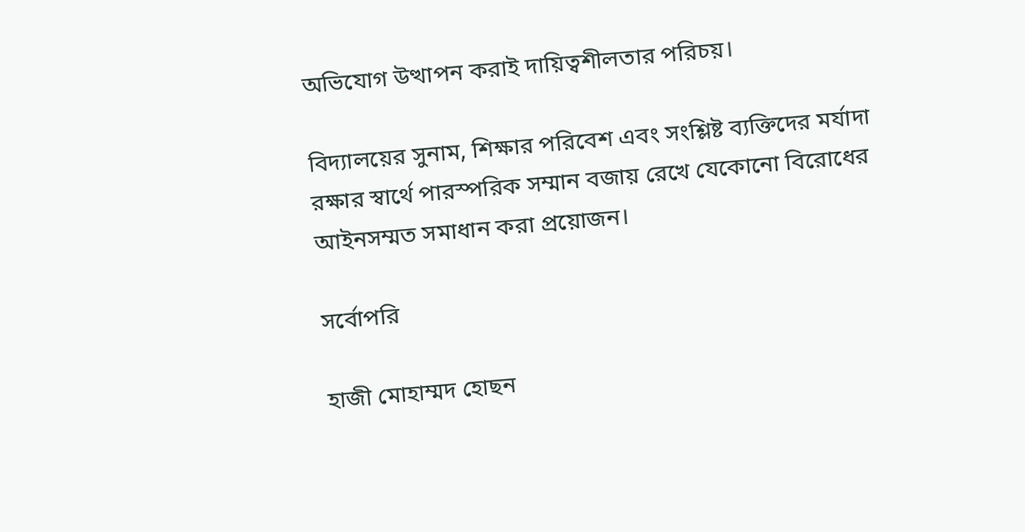অভিযোগ উত্থাপন করাই দায়িত্বশীলতার পরিচয়।

বিদ্যালয়ের সুনাম, শিক্ষার পরিবেশ এবং সংশ্লিষ্ট ব্যক্তিদের মর্যাদা রক্ষার স্বার্থে পারস্পরিক সম্মান বজায় রেখে যেকোনো বিরোধের আইনসম্মত সমাধান করা প্রয়োজন।

সর্বোপরি

হাজী মোহাম্মদ হোছন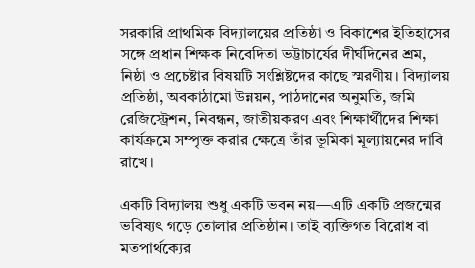সরকারি প্রাথমিক বিদ্যালয়ের প্রতিষ্ঠা ও বিকাশের ইতিহাসের সঙ্গে প্রধান শিক্ষক নিবেদিতা ভট্টাচার্যের দীর্ঘদিনের শ্রম, নিষ্ঠা ও প্রচেষ্টার বিষয়টি সংশ্লিষ্টদের কাছে স্মরণীয়। বিদ্যালয় প্রতিষ্ঠা, অবকাঠামো উন্নয়ন, পাঠদানের অনুমতি, জমি রেজিস্ট্রেশন, নিবন্ধন, জাতীয়করণ এবং শিক্ষার্থীদের শিক্ষা কার্যক্রমে সম্পৃক্ত করার ক্ষেত্রে তাঁর ভূমিকা মূল্যায়নের দাবি রাখে।

একটি বিদ্যালয় শুধু একটি ভবন নয়—এটি একটি প্রজন্মের ভবিষ্যৎ গড়ে তোলার প্রতিষ্ঠান। তাই ব্যক্তিগত বিরোধ বা মতপার্থক্যের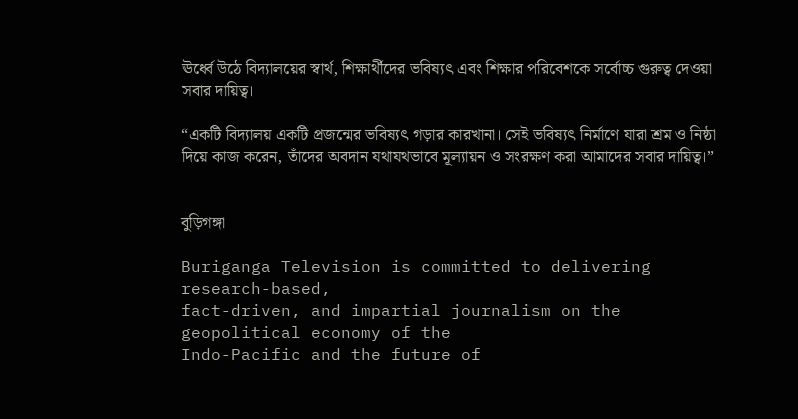ঊর্ধ্বে উঠে বিদ্যালয়ের স্বার্থ, শিক্ষার্থীদের ভবিষ্যৎ এবং শিক্ষার পরিবেশকে সর্বোচ্চ গুরুত্ব দেওয়া সবার দায়িত্ব।

“একটি বিদ্যালয় একটি প্রজন্মের ভবিষ্যৎ গড়ার কারখানা। সেই ভবিষ্যৎ নির্মাণে যারা শ্রম ও নিষ্ঠা দিয়ে কাজ করেন, তাঁদের অবদান যথাযথভাবে মূল্যায়ন ও সংরক্ষণ করা আমাদের সবার দায়িত্ব।”


বুড়িগঙ্গা

Buriganga Television is committed to delivering research-based,
fact-driven, and impartial journalism on the geopolitical economy of the
Indo-Pacific and the future of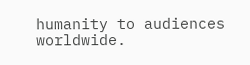humanity to audiences worldwide.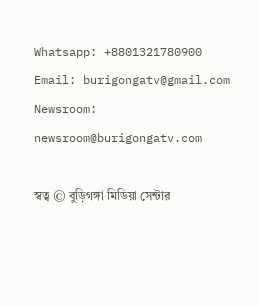Whatsapp: +8801321780900
Email: burigongatv@gmail.com
Newsroom: newsroom@burigongatv.com

স্বত্ব © বুড়িগঙ্গা মিডিয়া সেন্টার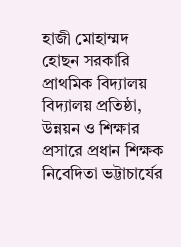হাজী মোহাম্মদ হোছন সরকারি প্রাথমিক বিদ্যালয় বিদ্যালয় প্রতিষ্ঠা, উন্নয়ন ও শিক্ষার প্রসারে প্রধান শিক্ষক নিবেদিতা ভট্টাচার্যের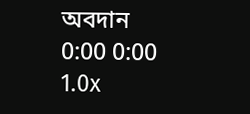অবদান
0:00 0:00
1.0x